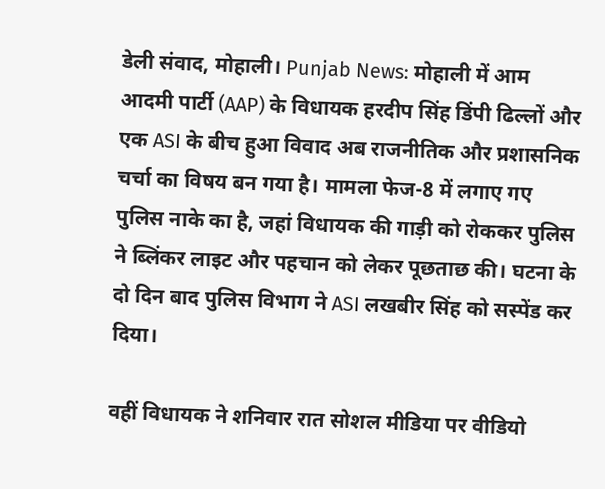डेली संवाद, मोहाली। Punjab News: मोहाली में आम आदमी पार्टी (AAP) के विधायक हरदीप सिंह डिंपी ढिल्लों और एक ASI के बीच हुआ विवाद अब राजनीतिक और प्रशासनिक चर्चा का विषय बन गया है। मामला फेज-8 में लगाए गए पुलिस नाके का है, जहां विधायक की गाड़ी को रोककर पुलिस ने ब्लिंकर लाइट और पहचान को लेकर पूछताछ की। घटना के दो दिन बाद पुलिस विभाग ने ASI लखबीर सिंह को सस्पेंड कर दिया।

वहीं विधायक ने शनिवार रात सोशल मीडिया पर वीडियो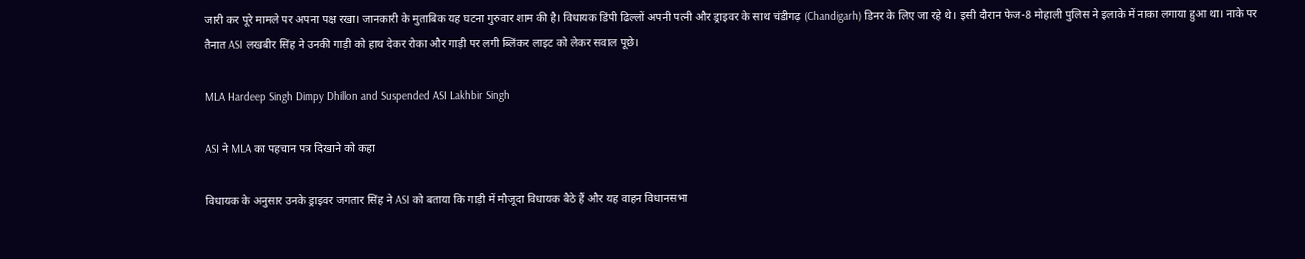जारी कर पूरे मामले पर अपना पक्ष रखा। जानकारी के मुताबिक यह घटना गुरुवार शाम की है। विधायक डिंपी ढिल्लों अपनी पत्नी और ड्राइवर के साथ चंडीगढ़ (Chandigarh) डिनर के लिए जा रहे थे। इसी दौरान फेज-8 मोहाली पुलिस ने इलाके में नाका लगाया हुआ था। नाके पर तैनात ASI लखबीर सिंह ने उनकी गाड़ी को हाथ देकर रोका और गाड़ी पर लगी ब्लिंकर लाइट को लेकर सवाल पूछे।

MLA Hardeep Singh Dimpy Dhillon and Suspended ASI Lakhbir Singh

ASI ने MLA का पहचान पत्र दिखाने को कहा

विधायक के अनुसार उनके ड्राइवर जगतार सिंह ने ASI को बताया कि गाड़ी में मौजूदा विधायक बैठे हैं और यह वाहन विधानसभा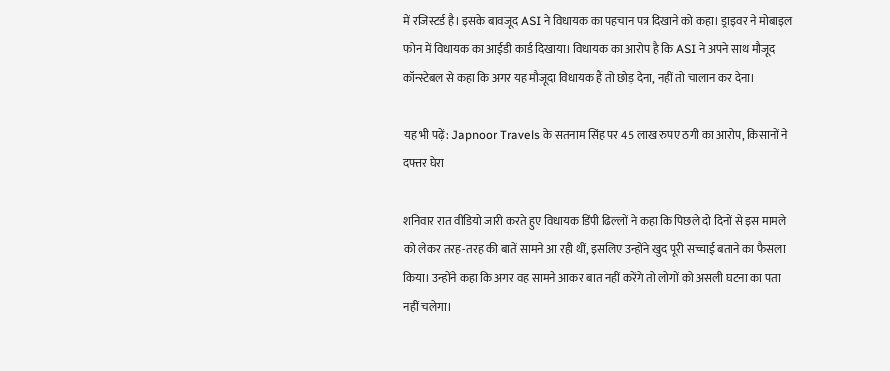में रजिस्टर्ड है। इसके बावजूद ASI ने विधायक का पहचान पत्र दिखाने को कहा। ड्राइवर ने मोबाइल फोन में विधायक का आईडी कार्ड दिखाया। विधायक का आरोप है कि ASI ने अपने साथ मौजूद कॉन्स्टेबल से कहा कि अगर यह मौजूदा विधायक हैं तो छोड़ देना, नहीं तो चालान कर देना।

यह भी पढ़ें: Japnoor Travels के सतनाम सिंह पर 45 लाख रुपए ठगी का आरोप, किसानों ने दफ्तर घेरा

शनिवार रात वीडियो जारी करते हुए विधायक डिंपी ढिल्लों ने कहा कि पिछले दो दिनों से इस मामले को लेकर तरह-तरह की बातें सामने आ रही थीं, इसलिए उन्होंने खुद पूरी सच्चाई बताने का फैसला किया। उन्होंने कहा कि अगर वह सामने आकर बात नहीं करेंगे तो लोगों को असली घटना का पता नहीं चलेगा।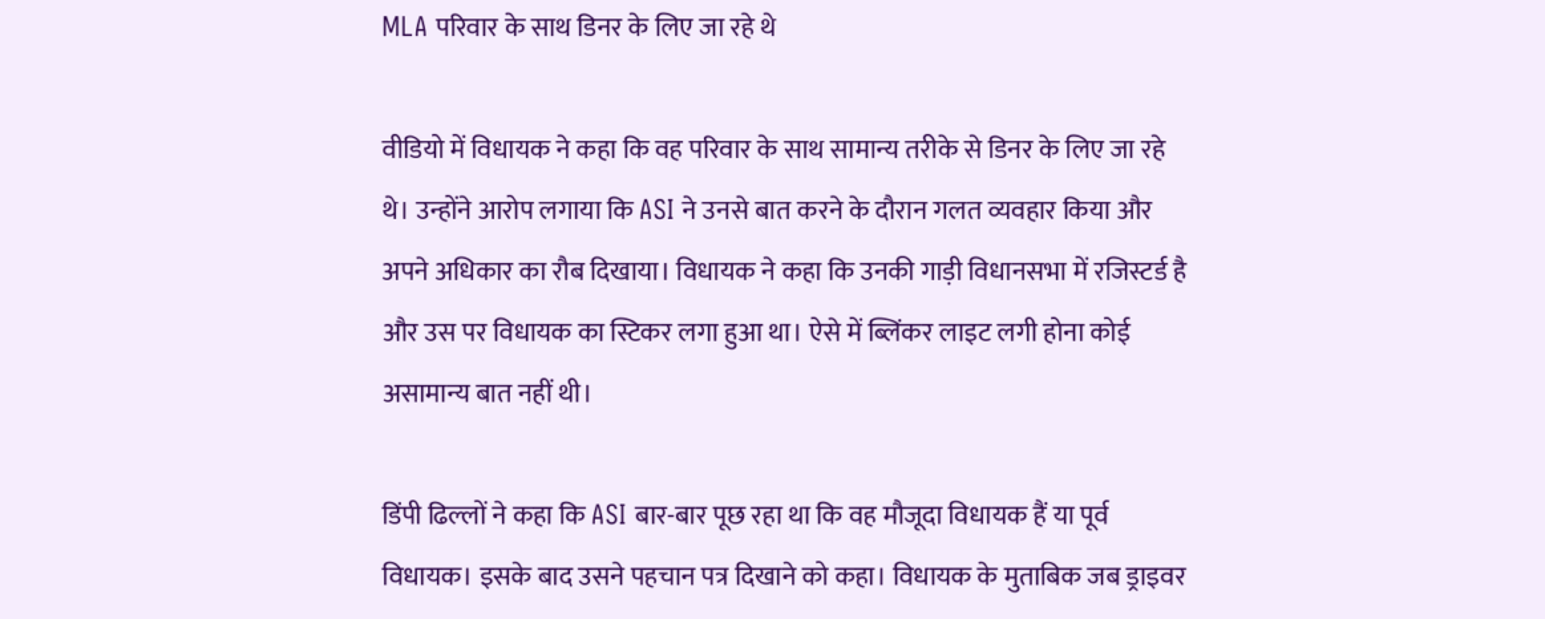MLA परिवार के साथ डिनर के लिए जा रहे थे

वीडियो में विधायक ने कहा कि वह परिवार के साथ सामान्य तरीके से डिनर के लिए जा रहे थे। उन्होंने आरोप लगाया कि ASI ने उनसे बात करने के दौरान गलत व्यवहार किया और अपने अधिकार का रौब दिखाया। विधायक ने कहा कि उनकी गाड़ी विधानसभा में रजिस्टर्ड है और उस पर विधायक का स्टिकर लगा हुआ था। ऐसे में ब्लिंकर लाइट लगी होना कोई असामान्य बात नहीं थी।

डिंपी ढिल्लों ने कहा कि ASI बार-बार पूछ रहा था कि वह मौजूदा विधायक हैं या पूर्व विधायक। इसके बाद उसने पहचान पत्र दिखाने को कहा। विधायक के मुताबिक जब ड्राइवर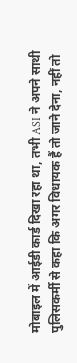मोबाइल में आईडी कार्ड दिखा रहा था, तभी ASI ने अपने साथी पुलिसकर्मी से कहा कि अगर विधायक हैं तो जाने देना, नहीं तो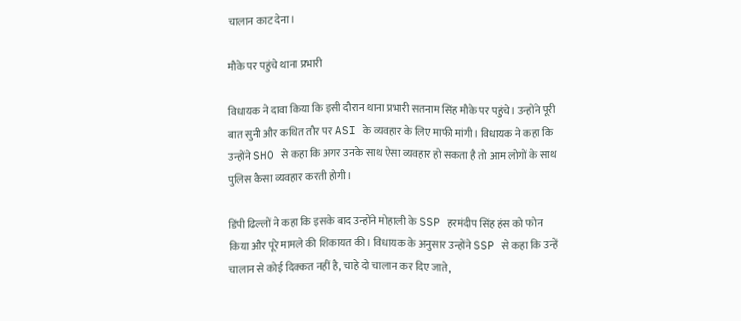चालान काट देना।

मौके पर पहुंचे थाना प्रभारी

विधायक ने दावा किया कि इसी दौरान थाना प्रभारी सतनाम सिंह मौके पर पहुंचे। उन्होंने पूरी बात सुनी और कथित तौर पर ASI के व्यवहार के लिए माफी मांगी। विधायक ने कहा कि उन्होंने SHO से कहा कि अगर उनके साथ ऐसा व्यवहार हो सकता है तो आम लोगों के साथ पुलिस कैसा व्यवहार करती होगी।

डिंपी ढिल्लों ने कहा कि इसके बाद उन्होंने मोहाली के SSP हरमंदीप सिंह हंस को फोन किया और पूरे मामले की शिकायत की। विधायक के अनुसार उन्होंने SSP से कहा कि उन्हें चालान से कोई दिक्कत नहीं है, चाहे दो चालान कर दिए जाते,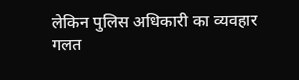लेकिन पुलिस अधिकारी का व्यवहार गलत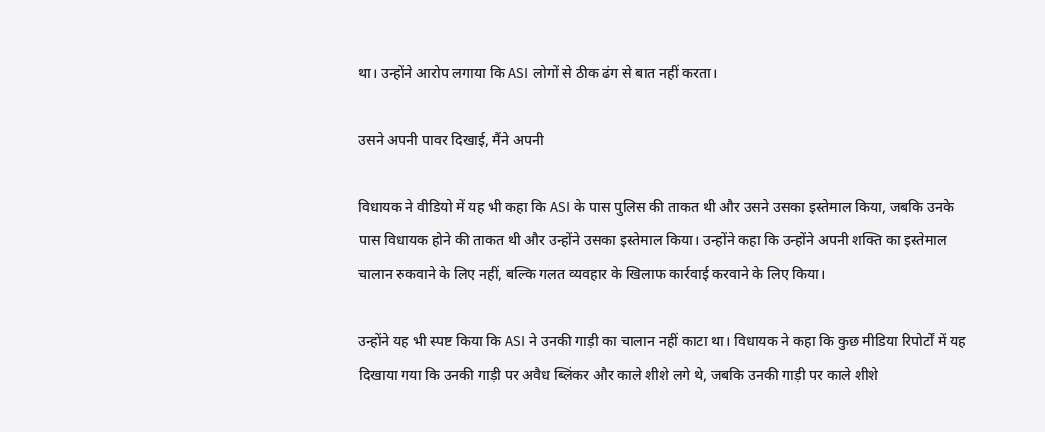था। उन्होंने आरोप लगाया कि ASI लोगों से ठीक ढंग से बात नहीं करता।

उसने अपनी पावर दिखाई, मैंने अपनी

विधायक ने वीडियो में यह भी कहा कि ASI के पास पुलिस की ताकत थी और उसने उसका इस्तेमाल किया, जबकि उनके पास विधायक होने की ताकत थी और उन्होंने उसका इस्तेमाल किया। उन्होंने कहा कि उन्होंने अपनी शक्ति का इस्तेमाल चालान रुकवाने के लिए नहीं, बल्कि गलत व्यवहार के खिलाफ कार्रवाई करवाने के लिए किया।

उन्होंने यह भी स्पष्ट किया कि ASI ने उनकी गाड़ी का चालान नहीं काटा था। विधायक ने कहा कि कुछ मीडिया रिपोर्टों में यह दिखाया गया कि उनकी गाड़ी पर अवैध ब्लिंकर और काले शीशे लगे थे, जबकि उनकी गाड़ी पर काले शीशे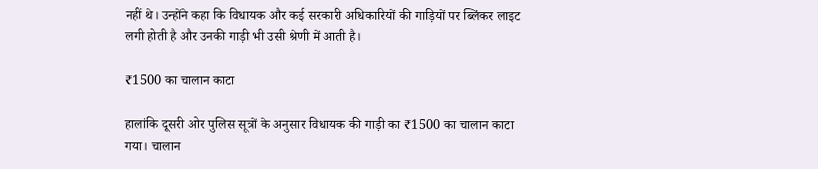नहीं थे। उन्होंने कहा कि विधायक और कई सरकारी अधिकारियों की गाड़ियों पर ब्लिंकर लाइट लगी होती है और उनकी गाड़ी भी उसी श्रेणी में आती है।

₹1500 का चालान काटा

हालांकि दूसरी ओर पुलिस सूत्रों के अनुसार विधायक की गाड़ी का ₹1500 का चालान काटा गया। चालान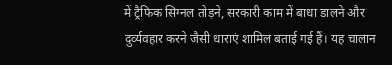में ट्रैफिक सिग्नल तोड़ने, सरकारी काम में बाधा डालने और दुर्व्यवहार करने जैसी धाराएं शामिल बताई गई हैं। यह चालान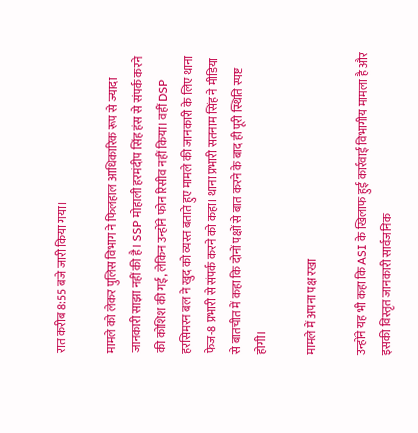रात करीब 8:55 बजे जारी किया गया।

मामले को लेकर पुलिस विभाग ने फिलहाल आधिकारिक रूप से ज्यादा जानकारी साझा नहीं की है। SSP मोहाली हरमंदीप सिंह हंस से संपर्क करने की कोशिश की गई, लेकिन उन्होंने फोन रिसीव नहीं किया। वहीं DSP हरसिमरन बल ने खुद को व्यस्त बताते हुए मामले की जानकारी के लिए थाना फेज-8 प्रभारी से संपर्क करने को कहा। थाना प्रभारी सतनाम सिंह ने मीडिया से बातचीत में कहा कि दोनों पक्षों से बात करने के बाद ही पूरी स्थिति स्पष्ट होगी।

मामले में अपना पक्ष रखा

उन्होंने यह भी कहा कि ASI के खिलाफ हुई कार्रवाई विभागीय मामला है और इसकी विस्तृत जानकारी सार्वजनिक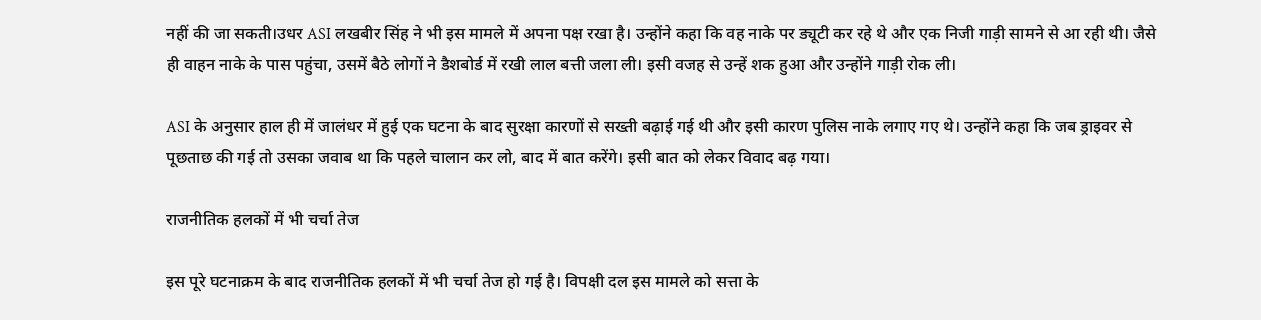नहीं की जा सकती।उधर ASI लखबीर सिंह ने भी इस मामले में अपना पक्ष रखा है। उन्होंने कहा कि वह नाके पर ड्यूटी कर रहे थे और एक निजी गाड़ी सामने से आ रही थी। जैसे ही वाहन नाके के पास पहुंचा, उसमें बैठे लोगों ने डैशबोर्ड में रखी लाल बत्ती जला ली। इसी वजह से उन्हें शक हुआ और उन्होंने गाड़ी रोक ली।

ASI के अनुसार हाल ही में जालंधर में हुई एक घटना के बाद सुरक्षा कारणों से सख्ती बढ़ाई गई थी और इसी कारण पुलिस नाके लगाए गए थे। उन्होंने कहा कि जब ड्राइवर से पूछताछ की गई तो उसका जवाब था कि पहले चालान कर लो, बाद में बात करेंगे। इसी बात को लेकर विवाद बढ़ गया।

राजनीतिक हलकों में भी चर्चा तेज

इस पूरे घटनाक्रम के बाद राजनीतिक हलकों में भी चर्चा तेज हो गई है। विपक्षी दल इस मामले को सत्ता के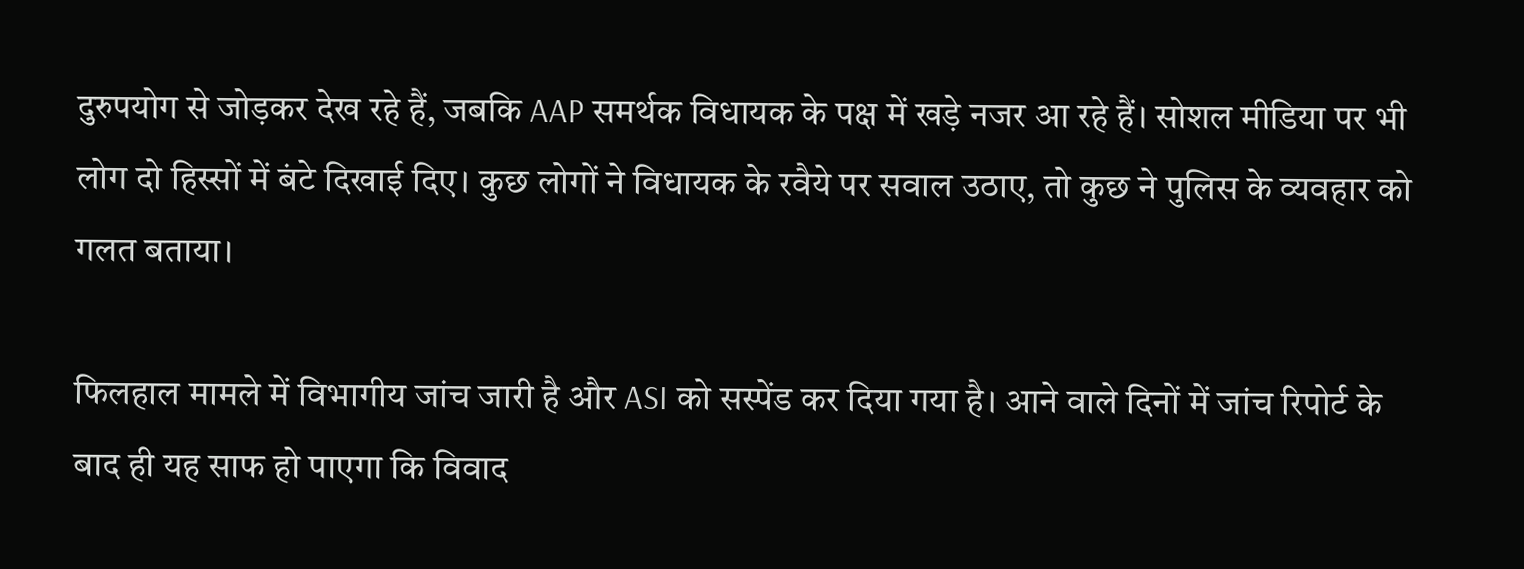दुरुपयोग से जोड़कर देख रहे हैं, जबकि AAP समर्थक विधायक के पक्ष में खड़े नजर आ रहे हैं। सोशल मीडिया पर भी लोग दो हिस्सों में बंटे दिखाई दिए। कुछ लोगों ने विधायक के रवैये पर सवाल उठाए, तो कुछ ने पुलिस के व्यवहार को गलत बताया।

फिलहाल मामले में विभागीय जांच जारी है और ASI को सस्पेंड कर दिया गया है। आने वाले दिनों में जांच रिपोर्ट के बाद ही यह साफ हो पाएगा कि विवाद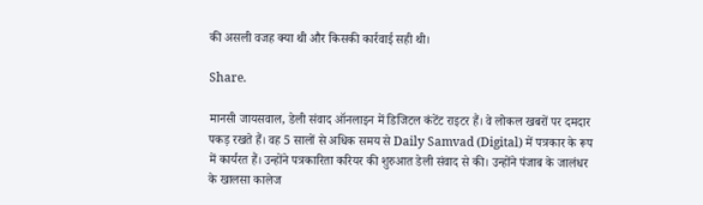की असली वजह क्या थी और किसकी कार्रवाई सही थी।

Share.

मानसी जायसवाल, डेली संवाद ऑनलाइन में डिजिटल कंटेंट राइटर हैं। वे लोकल खबरों पर दमदार पकड़ रखते हैं। वह 5 सालों से अधिक समय से Daily Samvad (Digital) में पत्रकार के रूप में कार्यरत हैं। उन्होंने पत्रकारिता करियर की शुरुआत डेली संवाद से की। उन्होंने पंजाब के जालंधर के खालसा कालेज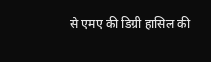से एमए की डिग्री हासिल की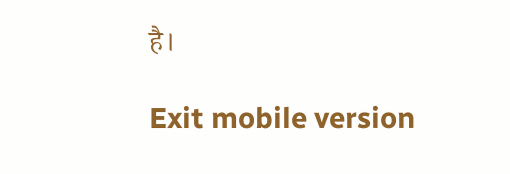है।

Exit mobile version